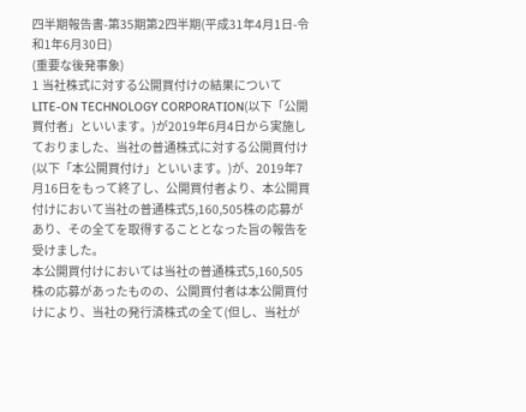四半期報告書-第35期第2四半期(平成31年4月1日-令和1年6月30日)
(重要な後発事象)
1 当社株式に対する公開買付けの結果について
LITE-ON TECHNOLOGY CORPORATION(以下「公開買付者」といいます。)が2019年6月4日から実施しておりました、当社の普通株式に対する公開買付け(以下「本公開買付け」といいます。)が、2019年7月16日をもって終了し、公開買付者より、本公開買付けにおいて当社の普通株式5,160,505株の応募があり、その全てを取得することとなった旨の報告を受けました。
本公開買付けにおいては当社の普通株式5,160,505株の応募があったものの、公開買付者は本公開買付けにより、当社の発行済株式の全て(但し、当社が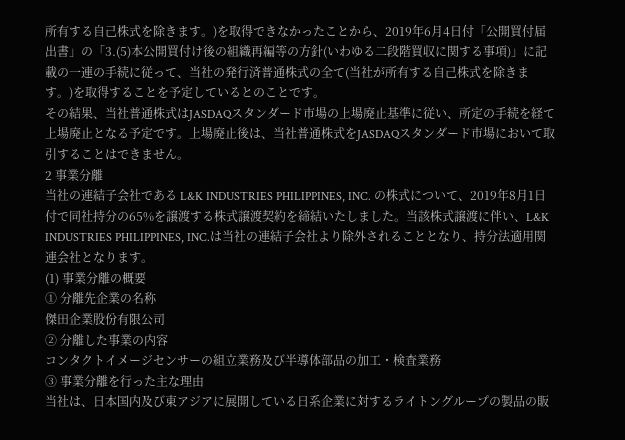所有する自己株式を除きます。)を取得できなかったことから、2019年6月4日付「公開買付届出書」の「3.(5)本公開買付け後の組織再編等の方針(いわゆる二段階買収に関する事項)」に記載の一連の手続に従って、当社の発行済普通株式の全て(当社が所有する自己株式を除きます。)を取得することを予定しているとのことです。
その結果、当社普通株式はJASDAQスタンダード市場の上場廃止基準に従い、所定の手続を経て上場廃止となる予定です。上場廃止後は、当社普通株式をJASDAQスタンダード市場において取引することはできません。
2 事業分離
当社の連結子会社である L&K INDUSTRIES PHILIPPINES, INC. の株式について、2019年8月1日付で同社持分の65%を譲渡する株式譲渡契約を締結いたしました。当該株式譲渡に伴い、L&K INDUSTRIES PHILIPPINES, INC.は当社の連結子会社より除外されることとなり、持分法適用関連会社となります。
(1) 事業分離の概要
① 分離先企業の名称
傑田企業股份有限公司
② 分離した事業の内容
コンタクトイメージセンサーの組立業務及び半導体部品の加工・検査業務
③ 事業分離を行った主な理由
当社は、日本国内及び東アジアに展開している日系企業に対するライトングループの製品の販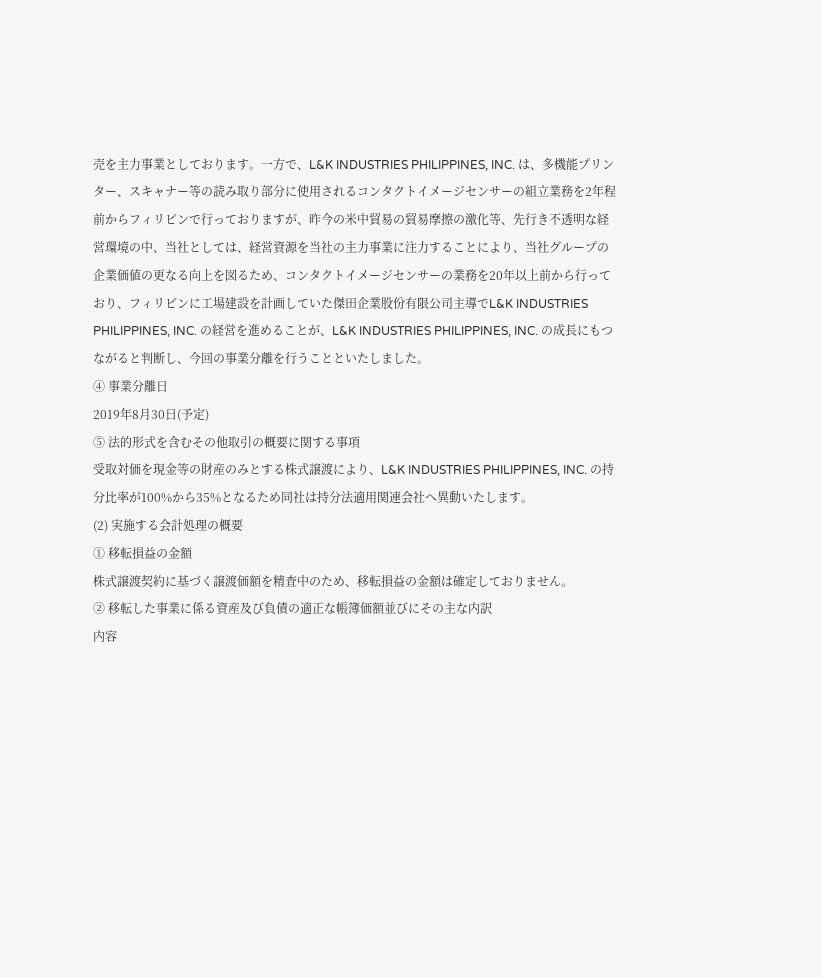売を主力事業としております。一方で、L&K INDUSTRIES PHILIPPINES, INC. は、多機能プリンター、スキャナー等の読み取り部分に使用されるコンタクトイメージセンサーの組立業務を2年程前からフィリピンで行っておりますが、昨今の米中貿易の貿易摩擦の激化等、先行き不透明な経営環境の中、当社としては、経営資源を当社の主力事業に注力することにより、当社グループの企業価値の更なる向上を図るため、コンタクトイメージセンサーの業務を20年以上前から行っており、フィリピンに工場建設を計画していた傑田企業股份有限公司主導でL&K INDUSTRIES PHILIPPINES, INC. の経営を進めることが、L&K INDUSTRIES PHILIPPINES, INC. の成長にもつながると判断し、今回の事業分離を行うことといたしました。
④ 事業分離日
2019年8月30日(予定)
⑤ 法的形式を含むその他取引の概要に関する事項
受取対価を現金等の財産のみとする株式譲渡により、L&K INDUSTRIES PHILIPPINES, INC. の持分比率が100%から35%となるため同社は持分法適用関連会社へ異動いたします。
(2) 実施する会計処理の概要
① 移転損益の金額
株式譲渡契約に基づく譲渡価額を精査中のため、移転損益の金額は確定しておりません。
② 移転した事業に係る資産及び負債の適正な帳簿価額並びにその主な内訳
内容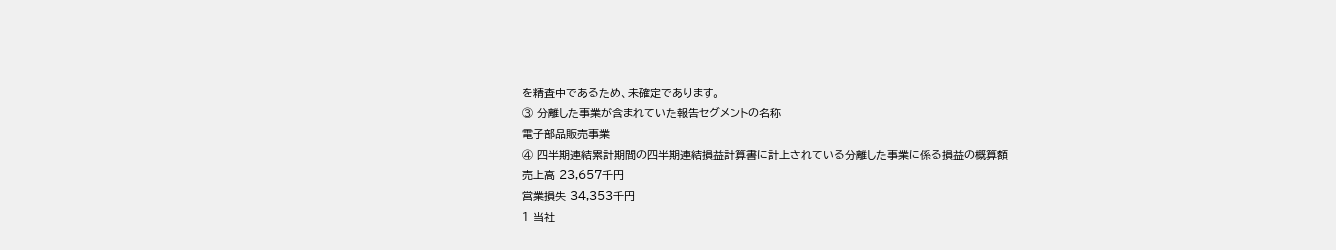を精査中であるため、未確定であります。
③ 分離した事業が含まれていた報告セグメントの名称
電子部品販売事業
④ 四半期連結累計期間の四半期連結損益計算書に計上されている分離した事業に係る損益の概算額
売上高 23,657千円
営業損失 34,353千円
1 当社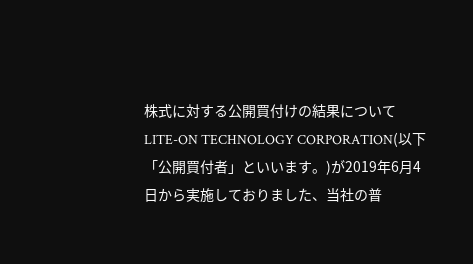株式に対する公開買付けの結果について
LITE-ON TECHNOLOGY CORPORATION(以下「公開買付者」といいます。)が2019年6月4日から実施しておりました、当社の普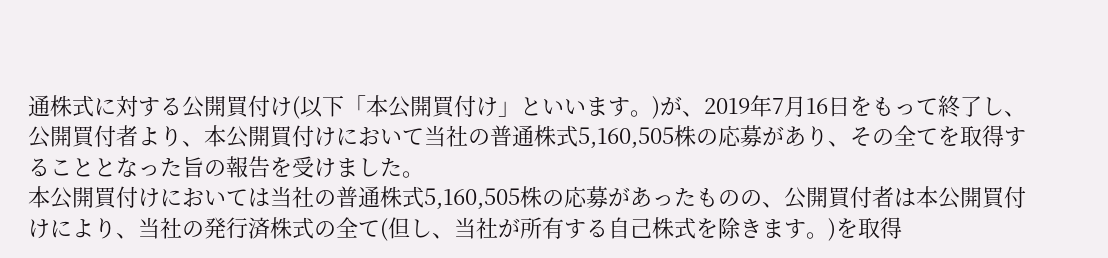通株式に対する公開買付け(以下「本公開買付け」といいます。)が、2019年7月16日をもって終了し、公開買付者より、本公開買付けにおいて当社の普通株式5,160,505株の応募があり、その全てを取得することとなった旨の報告を受けました。
本公開買付けにおいては当社の普通株式5,160,505株の応募があったものの、公開買付者は本公開買付けにより、当社の発行済株式の全て(但し、当社が所有する自己株式を除きます。)を取得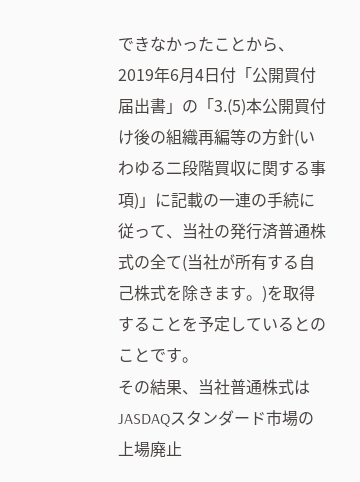できなかったことから、2019年6月4日付「公開買付届出書」の「3.(5)本公開買付け後の組織再編等の方針(いわゆる二段階買収に関する事項)」に記載の一連の手続に従って、当社の発行済普通株式の全て(当社が所有する自己株式を除きます。)を取得することを予定しているとのことです。
その結果、当社普通株式はJASDAQスタンダード市場の上場廃止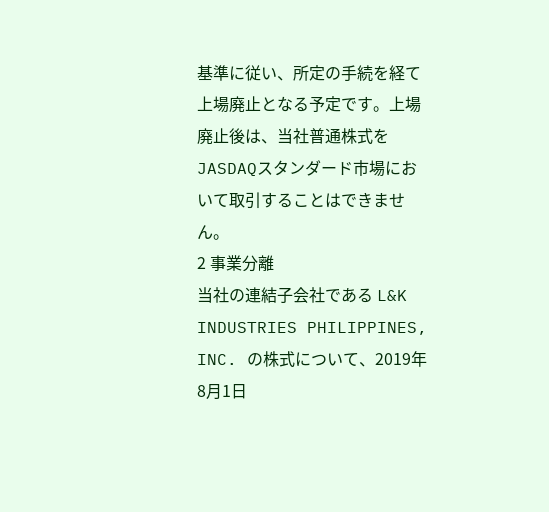基準に従い、所定の手続を経て上場廃止となる予定です。上場廃止後は、当社普通株式をJASDAQスタンダード市場において取引することはできません。
2 事業分離
当社の連結子会社である L&K INDUSTRIES PHILIPPINES, INC. の株式について、2019年8月1日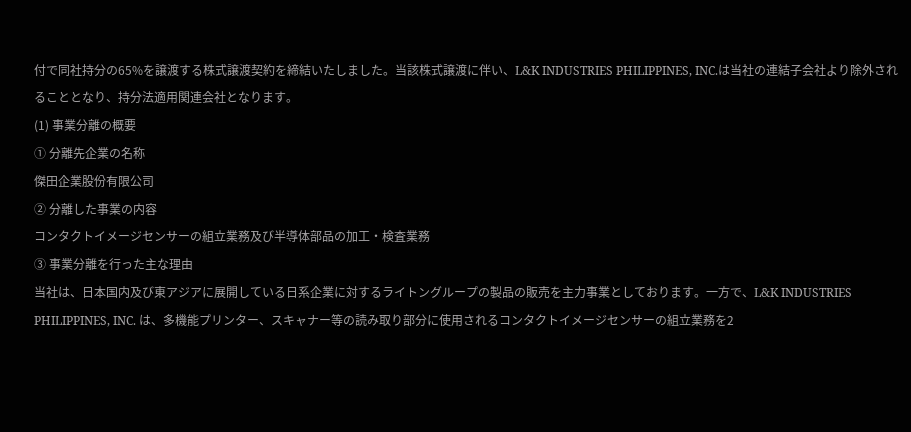付で同社持分の65%を譲渡する株式譲渡契約を締結いたしました。当該株式譲渡に伴い、L&K INDUSTRIES PHILIPPINES, INC.は当社の連結子会社より除外されることとなり、持分法適用関連会社となります。
(1) 事業分離の概要
① 分離先企業の名称
傑田企業股份有限公司
② 分離した事業の内容
コンタクトイメージセンサーの組立業務及び半導体部品の加工・検査業務
③ 事業分離を行った主な理由
当社は、日本国内及び東アジアに展開している日系企業に対するライトングループの製品の販売を主力事業としております。一方で、L&K INDUSTRIES PHILIPPINES, INC. は、多機能プリンター、スキャナー等の読み取り部分に使用されるコンタクトイメージセンサーの組立業務を2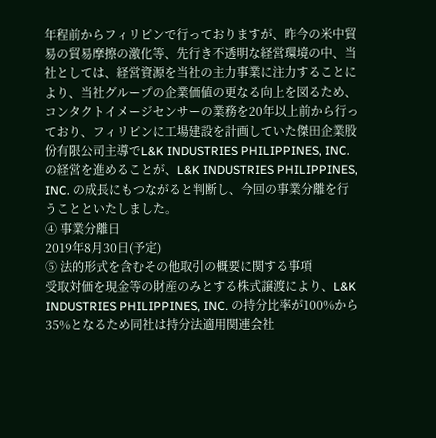年程前からフィリピンで行っておりますが、昨今の米中貿易の貿易摩擦の激化等、先行き不透明な経営環境の中、当社としては、経営資源を当社の主力事業に注力することにより、当社グループの企業価値の更なる向上を図るため、コンタクトイメージセンサーの業務を20年以上前から行っており、フィリピンに工場建設を計画していた傑田企業股份有限公司主導でL&K INDUSTRIES PHILIPPINES, INC. の経営を進めることが、L&K INDUSTRIES PHILIPPINES, INC. の成長にもつながると判断し、今回の事業分離を行うことといたしました。
④ 事業分離日
2019年8月30日(予定)
⑤ 法的形式を含むその他取引の概要に関する事項
受取対価を現金等の財産のみとする株式譲渡により、L&K INDUSTRIES PHILIPPINES, INC. の持分比率が100%から35%となるため同社は持分法適用関連会社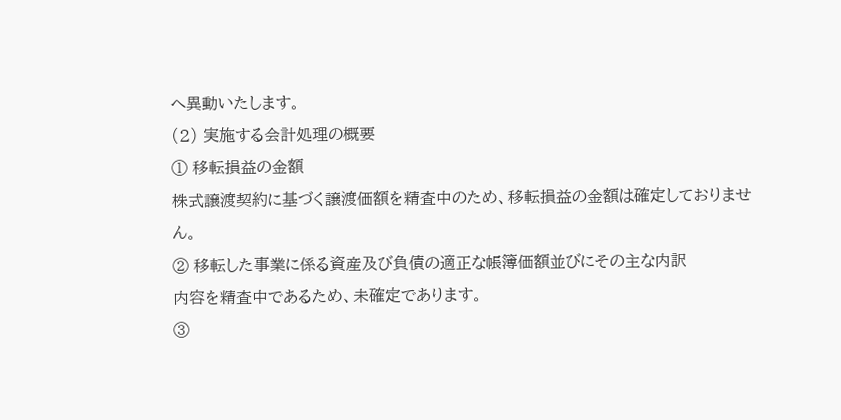へ異動いたします。
(2) 実施する会計処理の概要
① 移転損益の金額
株式譲渡契約に基づく譲渡価額を精査中のため、移転損益の金額は確定しておりません。
② 移転した事業に係る資産及び負債の適正な帳簿価額並びにその主な内訳
内容を精査中であるため、未確定であります。
③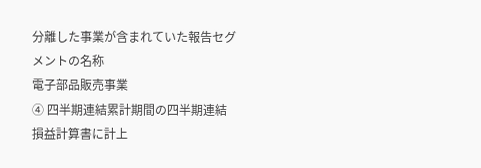分離した事業が含まれていた報告セグメントの名称
電子部品販売事業
④ 四半期連結累計期間の四半期連結損益計算書に計上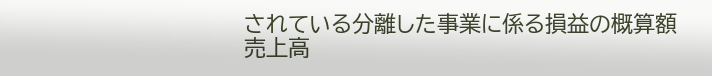されている分離した事業に係る損益の概算額
売上高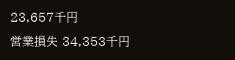23,657千円
営業損失 34,353千円